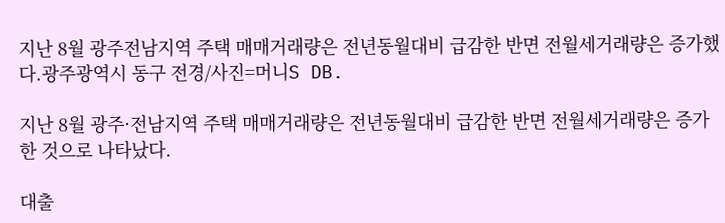지난 8월 광주전남지역 주택 매매거래량은 전년동월대비 급감한 반면 전월세거래량은 증가했다.광주광역시 동구 전경/사진=머니S DB.

지난 8월 광주·전남지역 주택 매매거래량은 전년동월대비 급감한 반면 전월세거래량은 증가한 것으로 나타났다.

대출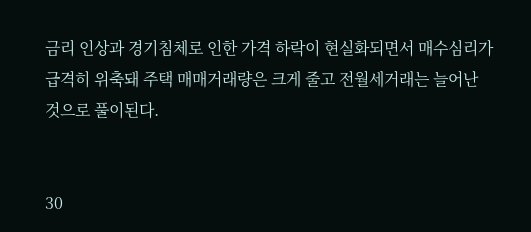금리 인상과 경기침체로 인한 가격 하락이 현실화되면서 매수심리가 급격히 위축돼 주택 매매거래량은 크게 줄고 전월세거래는 늘어난 것으로 풀이된다.


30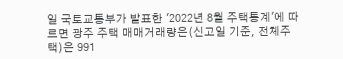일 국토교통부가 발표한 '2022년 8월 주택통계'에 따르면 광주 주택 매매거래량은(신고일 기준, 전체주택)은 991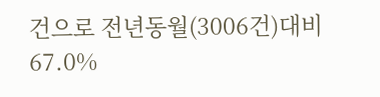건으로 전년동월(3006건)대비 67.0%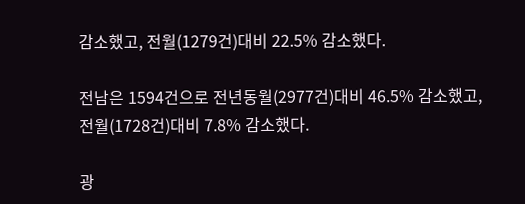감소했고, 전월(1279건)대비 22.5% 감소했다.

전남은 1594건으로 전년동월(2977건)대비 46.5% 감소했고, 전월(1728건)대비 7.8% 감소했다.

광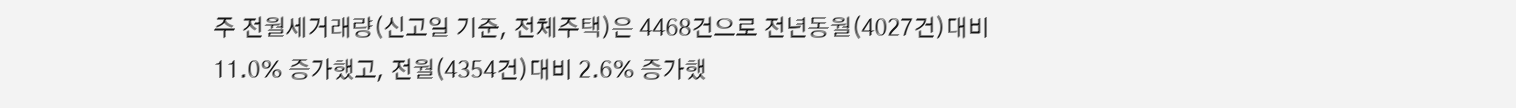주 전월세거래량(신고일 기준, 전체주택)은 4468건으로 전년동월(4027건)대비 11.0% 증가했고, 전월(4354건)대비 2.6% 증가했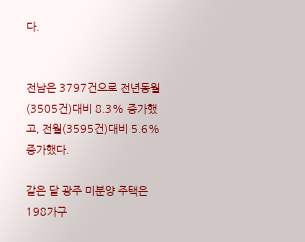다.


전남은 3797건으로 전년동월(3505건)대비 8.3% 증가했고, 전월(3595건)대비 5.6% 증가했다.

같은 달 광주 미분양 주택은 198가구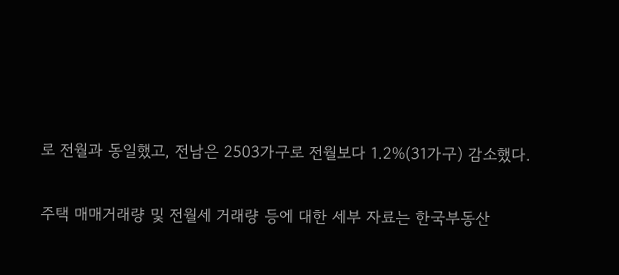로 전월과 동일했고, 전남은 2503가구로 전월보다 1.2%(31가구) 감소했다.

주택 매매거래량 및 전월세 거래량 등에 대한 세부 자료는 한국부동산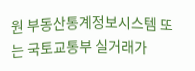원 부동산통계정보시스템 또는 국토교통부 실거래가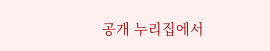공개 누리집에서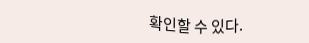확인할 수 있다.